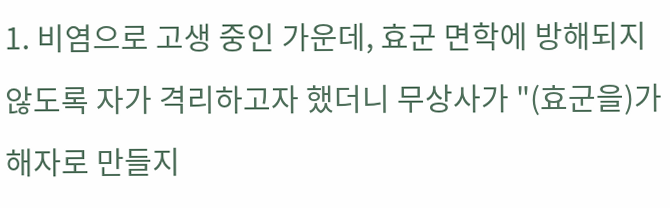1. 비염으로 고생 중인 가운데, 효군 면학에 방해되지 않도록 자가 격리하고자 했더니 무상사가 "(효군을)가해자로 만들지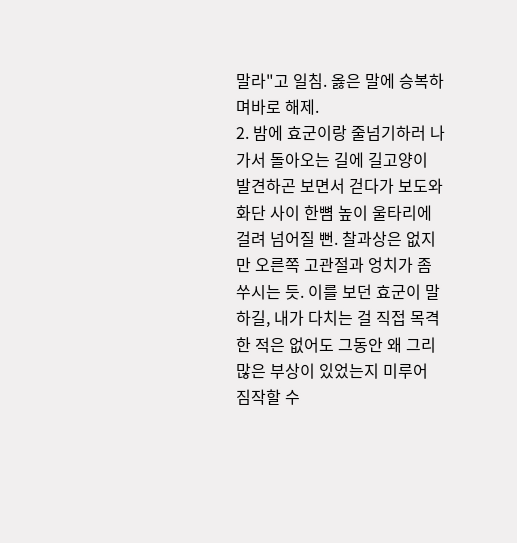말라"고 일침. 옳은 말에 승복하며바로 해제.
2. 밤에 효군이랑 줄넘기하러 나가서 돌아오는 길에 길고양이 발견하곤 보면서 걷다가 보도와 화단 사이 한뼘 높이 울타리에 걸려 넘어질 뻔. 찰과상은 없지만 오른쪽 고관절과 엉치가 좀 쑤시는 듯. 이를 보던 효군이 말하길, 내가 다치는 걸 직접 목격한 적은 없어도 그동안 왜 그리 많은 부상이 있었는지 미루어 짐작할 수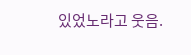있었노라고 웃음.